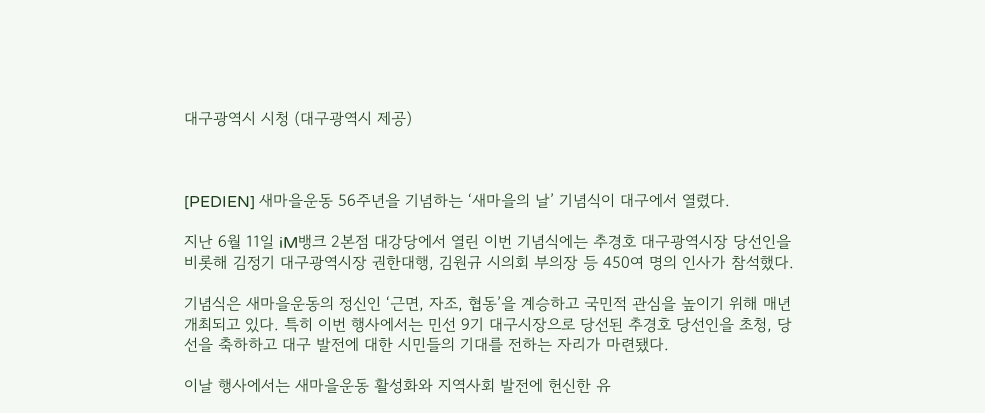대구광역시 시청 (대구광역시 제공)



[PEDIEN] 새마을운동 56주년을 기념하는 ‘새마을의 날’ 기념식이 대구에서 열렸다.

지난 6월 11일 iM뱅크 2본점 대강당에서 열린 이번 기념식에는 추경호 대구광역시장 당선인을 비롯해 김정기 대구광역시장 권한대행, 김원규 시의회 부의장 등 450여 명의 인사가 참석했다.

기념식은 새마을운동의 정신인 ‘근면, 자조, 협동’을 계승하고 국민적 관심을 높이기 위해 매년 개최되고 있다. 특히 이번 행사에서는 민선 9기 대구시장으로 당선된 추경호 당선인을 초청, 당선을 축하하고 대구 발전에 대한 시민들의 기대를 전하는 자리가 마련됐다.

이날 행사에서는 새마을운동 활성화와 지역사회 발전에 헌신한 유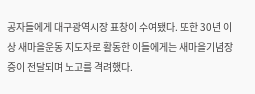공자들에게 대구광역시장 표창이 수여됐다. 또한 30년 이상 새마을운동 지도자로 활동한 이들에게는 새마을기념장증이 전달되며 노고를 격려했다.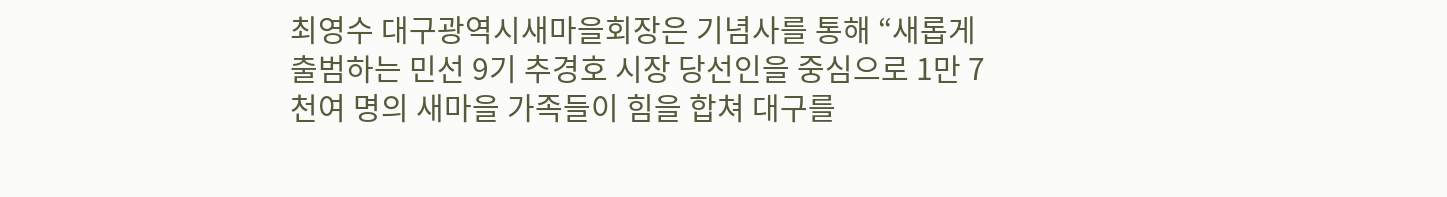최영수 대구광역시새마을회장은 기념사를 통해 “새롭게 출범하는 민선 9기 추경호 시장 당선인을 중심으로 1만 7천여 명의 새마을 가족들이 힘을 합쳐 대구를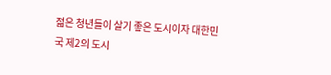젊은 청년들이 살기 좋은 도시이자 대한민국 제2의 도시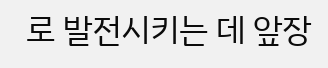로 발전시키는 데 앞장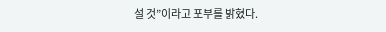설 것”이라고 포부를 밝혔다.